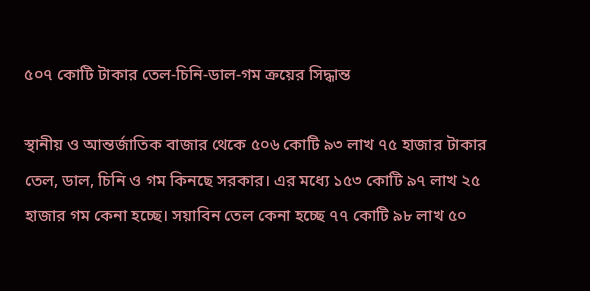৫০৭ কোটি টাকার তেল-চিনি-ডাল-গম ক্রয়ের সিদ্ধান্ত

স্থানীয় ও আন্তর্জাতিক বাজার থেকে ৫০৬ কোটি ৯৩ লাখ ৭৫ হাজার টাকার তেল, ডাল, চিনি ও গম কিনছে সরকার। এর মধ্যে ১৫৩ কোটি ৯৭ লাখ ২৫ হাজার গম কেনা হচ্ছে। সয়াবিন তেল কেনা হচ্ছে ৭৭ কোটি ৯৮ লাখ ৫০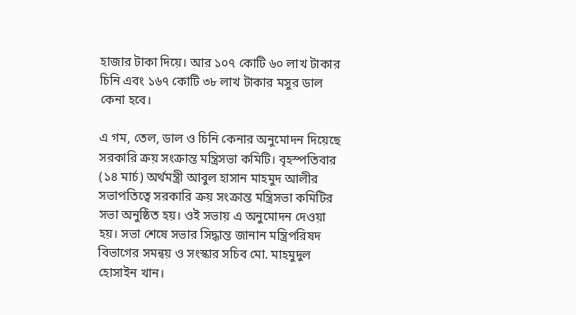হাজার টাকা দিয়ে। আর ১০৭ কোটি ৬০ লাখ টাকার চিনি এবং ১৬৭ কোটি ৩৮ লাখ টাকার মসুর ডাল কেনা হবে।

এ গম, তেল, ডাল ও চিনি কেনার অনুমোদন দিয়েছে সরকারি ক্রয় সংক্রান্ত মন্ত্রিসভা কমিটি। বৃহস্পতিবার (১৪ মার্চ) অর্থমন্ত্রী আবুল হাসান মাহমুদ আলীর সভাপতিত্বে সরকারি ক্রয় সংক্রান্ত মন্ত্রিসভা কমিটির সভা অনুষ্ঠিত হয়। ওই সভায় এ অনুমোদন দেওয়া হয়। সভা শেষে সভার সিদ্ধান্ত জানান মন্ত্রিপরিষদ বিভাগের সমন্বয় ও সংস্কার সচিব মো. মাহমুদুল হোসাইন খান।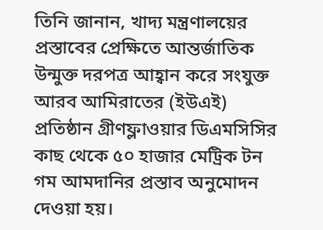তিনি জানান, খাদ্য মন্ত্রণালয়ের প্রস্তাবের প্রেক্ষিতে আন্তর্জাতিক উন্মুক্ত দরপত্র আহ্বান করে সংযুক্ত আরব আমিরাতের (ইউএই) প্রতিষ্ঠান গ্রীণফ্লাওয়ার ডিএমসিসির কাছ থেকে ৫০ হাজার মেট্রিক টন গম আমদানির প্রস্তাব অনুমোদন দেওয়া হয়।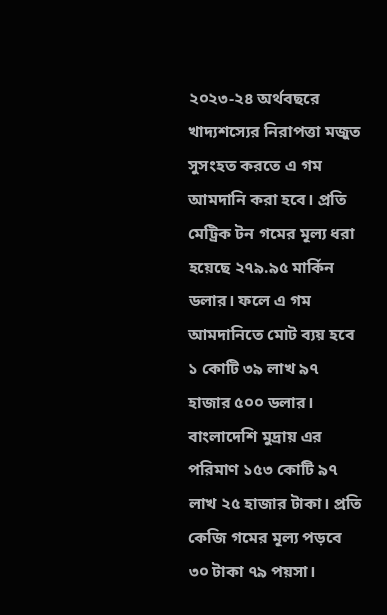২০২৩-২৪ অর্থবছরে খাদ্যশস্যের নিরাপত্তা মজুত সুসংহত করতে এ গম আমদানি করা হবে। প্রতি মেট্রিক টন গমের মূল্য ধরা হয়েছে ২৭৯.৯৫ মার্কিন ডলার। ফলে এ গম আমদানিতে মোট ব্যয় হবে ১ কোটি ৩৯ লাখ ৯৭ হাজার ৫০০ ডলার। বাংলাদেশি মুদ্রায় এর পরিমাণ ১৫৩ কোটি ৯৭ লাখ ২৫ হাজার টাকা। প্রতি কেজি গমের মূল্য পড়বে ৩০ টাকা ৭৯ পয়সা।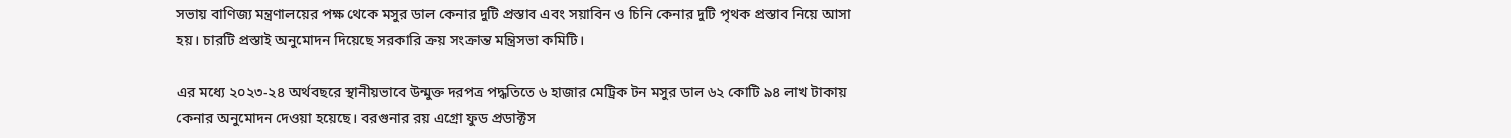সভায় বাণিজ্য মন্ত্রণালয়ের পক্ষ থেকে মসুর ডাল কেনার দুটি প্রস্তাব এবং সয়াবিন ও চিনি কেনার দুটি পৃথক প্রস্তাব নিয়ে আসা হয়। চারটি প্রস্তাই অনুমোদন দিয়েছে সরকারি ক্রয় সংক্রান্ত মন্ত্রিসভা কমিটি।

এর মধ্যে ২০২৩-২৪ অর্থবছরে স্থানীয়ভাবে উন্মুক্ত দরপত্র পদ্ধতিতে ৬ হাজার মেট্রিক টন মসুর ডাল ৬২ কোটি ৯৪ লাখ টাকায় কেনার অনুমোদন দেওয়া হয়েছে। বরগুনার রয় এগ্রো ফুড প্রডাক্টস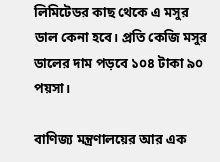লিমিটেডর কাছ থেকে এ মসুর ডাল কেনা হবে। প্রতি কেজি মসুর ডালের দাম পড়বে ১০৪ টাকা ৯০ পয়সা।

বাণিজ্য মন্ত্রণালয়ের আর এক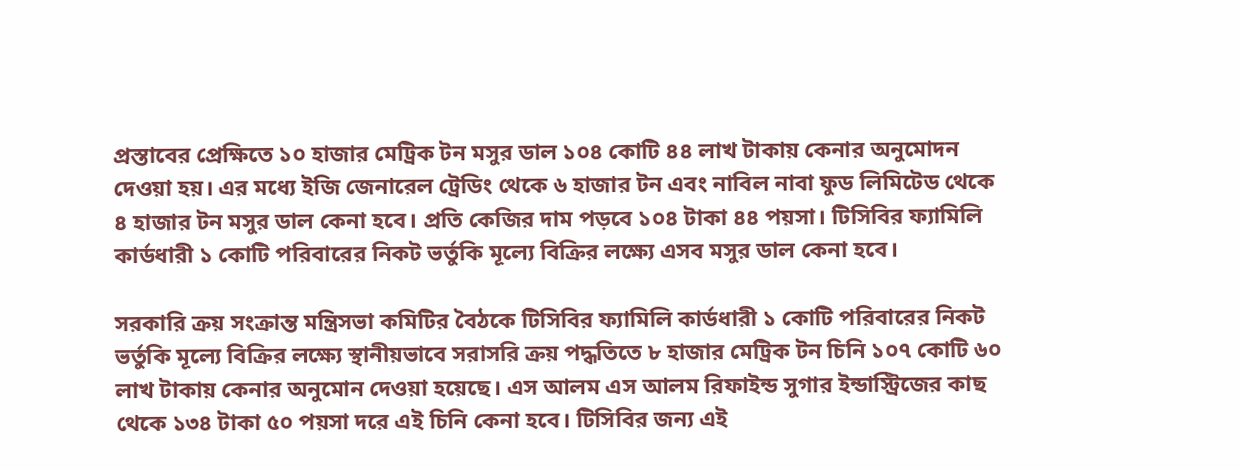প্রস্তাবের প্রেক্ষিতে ১০ হাজার মেট্রিক টন মসুর ডাল ১০৪ কোটি ৪৪ লাখ টাকায় কেনার অনুমোদন দেওয়া হয়। এর মধ্যে ইজি জেনারেল ট্রেডিং থেকে ৬ হাজার টন এবং নাবিল নাবা ফুড লিমিটেড থেকে ৪ হাজার টন মসুর ডাল কেনা হবে। প্রতি কেজির দাম পড়বে ১০৪ টাকা ৪৪ পয়সা। টিসিবির ফ্যামিলি কার্ডধারী ১ কোটি পরিবারের নিকট ভর্তুকি মূল্যে বিক্রির লক্ষ্যে এসব মসুর ডাল কেনা হবে।

সরকারি ক্রয় সংক্রান্ত মন্ত্রিসভা কমিটির বৈঠকে টিসিবির ফ্যামিলি কার্ডধারী ১ কোটি পরিবারের নিকট ভর্তুকি মূল্যে বিক্রির লক্ষ্যে স্থানীয়ভাবে সরাসরি ক্রয় পদ্ধতিতে ৮ হাজার মেট্রিক টন চিনি ১০৭ কোটি ৬০ লাখ টাকায় কেনার অনুমোন দেওয়া হয়েছে। এস আলম এস আলম রিফাইন্ড সুগার ইন্ডাস্ট্রিজের কাছ থেকে ১৩৪ টাকা ৫০ পয়সা দরে এই চিনি কেনা হবে। টিসিবির জন্য এই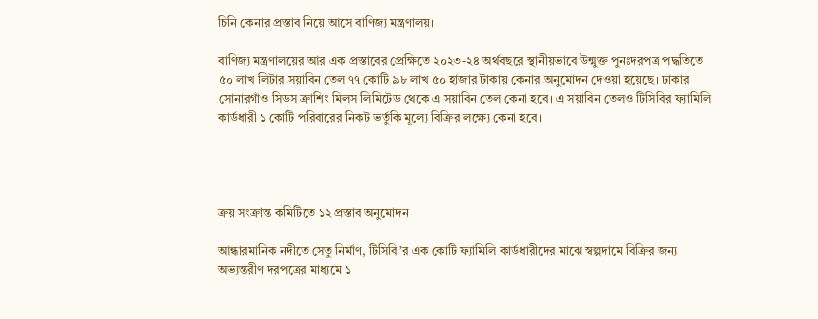চিনি কেনার প্রস্তাব নিয়ে আসে বাণিজ্য মন্ত্রণালয়।

বাণিজ্য মন্ত্রণালয়ের আর এক প্রস্তাবের প্রেক্ষিতে ২০২৩-২৪ অর্থবছরে স্থানীয়ভাবে উন্মুক্ত পুনঃদরপত্র পদ্ধতিতে ৫০ লাখ লিটার সয়াবিন তেল ৭৭ কোটি ৯৮ লাখ ৫০ হাজার টাকায় কেনার অনুমোদন দেওয়া হয়েছে। ঢাকার সোনারগাঁও সিডস ক্রাশিং মিলস লিমিটেড থেকে এ সয়াবিন তেল কেনা হবে। এ সয়াবিন তেলও টিসিবির ফ্যামিলি কার্ডধারী ১ কোটি পরিবারের নিকট ভর্তুকি মূল্যে বিক্রির লক্ষ্যে কেনা হবে।




ক্রয় সংক্রান্ত কমিটিতে ১২ প্রস্তাব অনুমোদন

আন্ধারমানিক নদীতে সেতু নির্মাণ, টিসিবি’র এক কোটি ফ্যামিলি কার্ডধারীদের মাঝে স্বল্পদামে বিক্রির জন্য অভ্যন্তরীণ দরপত্রের মাধ্যমে ১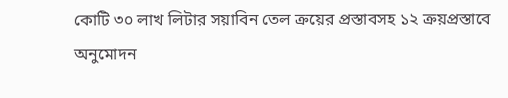কোটি ৩০ লাখ লিটার সয়াবিন তেল ক্রয়ের প্রস্তাবসহ ১২ ক্রয়প্রস্তাবে অনুমোদন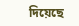দিয়েছে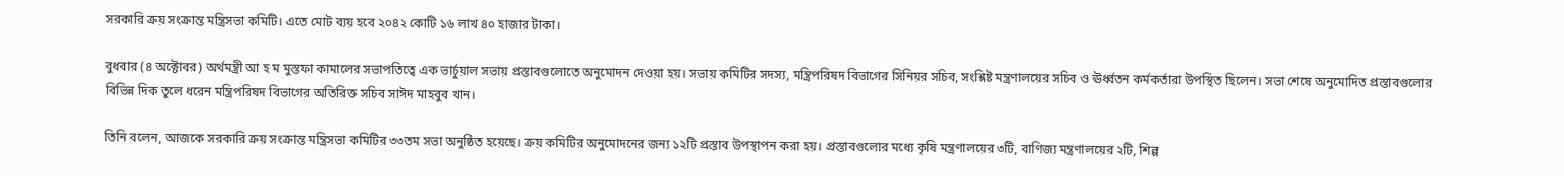সরকারি ক্রয় সংক্রান্ত মন্ত্রিসভা কমিটি। এতে মোট ব্যয় হবে ২০৪২ কোটি ১৬ লাখ ৪০ হাজার টাকা।

বুধবার (৪ অক্টোবর) অর্থমন্ত্রী আ হ ম মুস্তফা কামালের সভাপতিত্বে এক ভার্চুয়াল সভায় প্রস্তাবগুলোতে অনুমোদন দেওয়া হয়। সভায় কমিটির সদস্য, মন্ত্রিপরিষদ বিভাগের সিনিয়র সচিব, সংশ্লিষ্ট মন্ত্রণালয়ের সচিব ও ঊর্ধ্বতন কর্মকর্তারা উপস্থিত ছিলেন। সভা শেষে অনুমোদিত প্রস্তাবগুলোর বিভিন্ন দিক তুলে ধরেন মন্ত্রিপরিষদ বিভাগের অতিরিক্ত সচিব সাঈদ মাহবুব খান।

তিনি বলেন, আজকে সরকারি ক্রয় সংক্রান্ত মন্ত্রিসভা কমিটির ৩৩তম সভা অনুষ্ঠিত হয়েছে। ক্রয় কমিটির অনুমোদনের জন্য ১২টি প্রস্তাব উপস্থাপন করা হয়। প্রস্তাবগুলোর মধ্যে কৃষি মন্ত্রণালয়ের ৩টি, বাণিজ্য মন্ত্রণালয়ের ২টি, শিল্প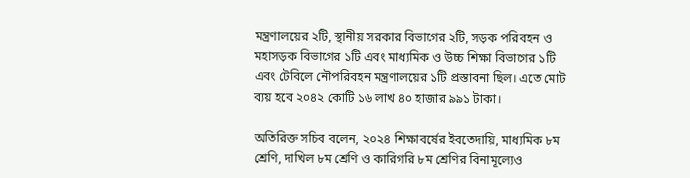মন্ত্রণালয়ের ২টি, স্থানীয় সরকার বিভাগের ২টি, সড়ক পরিবহন ও মহাসড়ক বিভাগের ১টি এবং মাধ্যমিক ও উচ্চ শিক্ষা বিভাগের ১টি এবং টেবিলে নৌপরিবহন মন্ত্রণালয়ের ১টি প্রস্তাবনা ছিল। এতে মোট ব্যয় হবে ২০৪২ কোটি ১৬ লাখ ৪০ হাজার ৯৯১ টাকা।

অতিরিক্ত সচিব বলেন, ২০২৪ শিক্ষাবর্ষের ইবতেদায়ি, মাধ্যমিক ৮ম শ্রেণি, দাখিল ৮ম শ্রেণি ও কারিগরি ৮ম শ্রেণির বিনামূল্যেও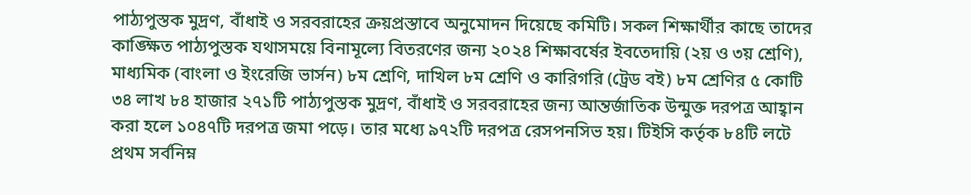পাঠ্যপুস্তক মুদ্রণ, বাঁধাই ও সরবরাহের ক্রয়প্রস্তাবে অনুমোদন দিয়েছে কমিটি। সকল শিক্ষার্থীর কাছে তাদের কাঙ্ক্ষিত পাঠ্যপুস্তক যথাসময়ে বিনামূল্যে বিতরণের জন্য ২০২৪ শিক্ষাবর্ষের ইবতেদায়ি (২য় ও ৩য় শ্রেণি), মাধ্যমিক (বাংলা ও ইংরেজি ভার্সন) ৮ম শ্রেণি, দাখিল ৮ম শ্রেণি ও কারিগরি (ট্রেড বই) ৮ম শ্রেণির ৫ কোটি ৩৪ লাখ ৮৪ হাজার ২৭১টি পাঠ্যপুস্তক মুদ্রণ, বাঁধাই ও সরবরাহের জন্য আন্তর্জাতিক উন্মুক্ত দরপত্র আহ্বান করা হলে ১০৪৭টি দরপত্র জমা পড়ে। তার মধ্যে ৯৭২টি দরপত্র রেসপনসিভ হয়। টিইসি কর্তৃক ৮৪টি লটে প্রথম সর্বনিম্ন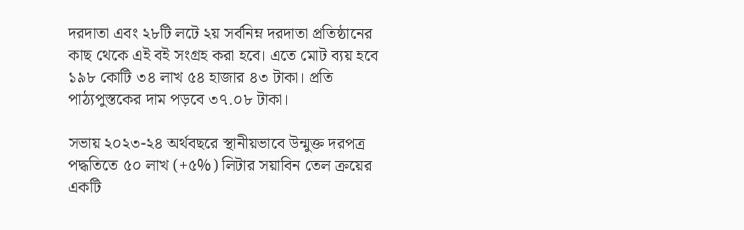দরদাতা এবং ২৮টি লটে ২য় সর্বনিম্ন দরদাতা প্রতিষ্ঠানের কাছ থেকে এই বই সংগ্রহ করা হবে। এতে মোট ব্যয় হবে ১৯৮ কোটি ৩৪ লাখ ৫৪ হাজার ৪৩ টাকা। প্রতি পাঠ্যপুস্তকের দাম পড়বে ৩৭.০৮ টাকা।

সভায় ২০২৩-২৪ অর্থবছরে স্থানীয়ভাবে উন্মুক্ত দরপত্র পদ্ধতিতে ৫০ লাখ (+৫%) লিটার সয়াবিন তেল ক্রয়ের একটি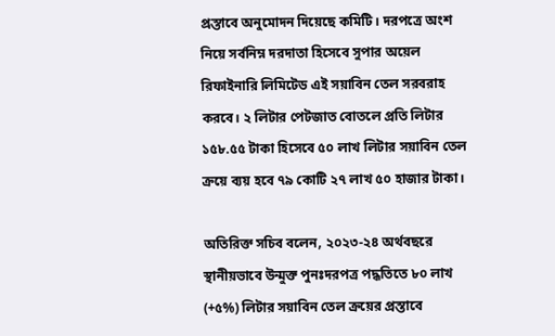প্রস্তাবে অনুমোদন দিয়েছে কমিটি। দরপত্রে অংশ নিয়ে সর্বনিম্ন দরদাতা হিসেবে সুপার অয়েল রিফাইনারি লিমিটেড এই সয়াবিন তেল সরবরাহ করবে। ২ লিটার পেটজাত বোতলে প্রতি লিটার ১৫৮.৫৫ টাকা হিসেবে ৫০ লাখ লিটার সয়াবিন তেল ক্রয়ে ব্যয় হবে ৭৯ কোটি ২৭ লাখ ৫০ হাজার টাকা।

অতিরিক্ত সচিব বলেন, ২০২৩-২৪ অর্থবছরে স্থানীয়ভাবে উন্মুক্ত পুনঃদরপত্র পদ্ধতিতে ৮০ লাখ (+৫%) লিটার সয়াবিন তেল ক্রয়ের প্রস্তাবে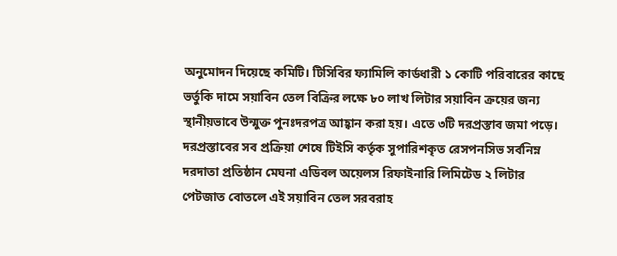অনুমোদন দিয়েছে কমিটি। টিসিবির ফ্যামিলি কার্ডধারী ১ কোটি পরিবারের কাছে ভর্তুকি দামে সয়াবিন তেল বিক্রির লক্ষে ৮০ লাখ লিটার সয়াবিন ক্রয়ের জন্য স্থানীয়ভাবে উন্মুক্ত পুনঃদরপত্র আহ্বান করা হয়। এতে ৩টি দরপ্রস্তাব জমা পড়ে। দরপ্রস্তাবের সব প্রক্রিয়া শেষে টিইসি কর্তৃক সুপারিশকৃত রেসপনসিভ সর্বনিম্ন দরদাতা প্রতিষ্ঠান মেঘনা এডিবল অয়েলস রিফাইনারি লিমিটেড ২ লিটার পেটজাত বোতলে এই সয়াবিন তেল সরবরাহ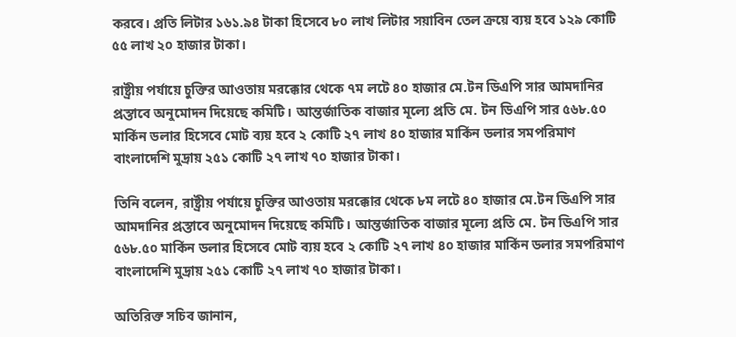করবে। প্রতি লিটার ১৬১.৯৪ টাকা হিসেবে ৮০ লাখ লিটার সয়াবিন তেল ক্রয়ে ব্যয় হবে ১২৯ কোটি ৫৫ লাখ ২০ হাজার টাকা।

রাষ্ট্রীয় পর্যায়ে চুক্তির আওতায় মরক্কোর থেকে ৭ম লটে ৪০ হাজার মে.টন ডিএপি সার আমদানির প্রস্তাবে অনুমোদন দিয়েছে কমিটি। আন্তর্জাতিক বাজার মূল্যে প্রতি মে. টন ডিএপি সার ৫৬৮.৫০ মার্কিন ডলার হিসেবে মোট ব্যয় হবে ২ কোটি ২৭ লাখ ৪০ হাজার মার্কিন ডলার সমপরিমাণ বাংলাদেশি মুদ্রায় ২৫১ কোটি ২৭ লাখ ৭০ হাজার টাকা।

তিনি বলেন, রাষ্ট্রীয় পর্যায়ে চুক্তির আওতায় মরক্কোর থেকে ৮ম লটে ৪০ হাজার মে.টন ডিএপি সার আমদানির প্রস্তাবে অনুমোদন দিয়েছে কমিটি। আন্তর্জাতিক বাজার মূল্যে প্রতি মে. টন ডিএপি সার ৫৬৮.৫০ মার্কিন ডলার হিসেবে মোট ব্যয় হবে ২ কোটি ২৭ লাখ ৪০ হাজার মার্কিন ডলার সমপরিমাণ বাংলাদেশি মুদ্রায় ২৫১ কোটি ২৭ লাখ ৭০ হাজার টাকা।

অতিরিক্ত সচিব জানান,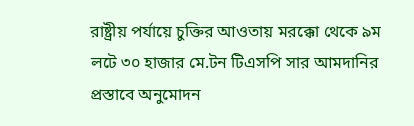রাষ্ট্রীয় পর্যায়ে চুক্তির আওতায় মরক্কো থেকে ৯ম লটে ৩০ হাজার মে.টন টিএসপি সার আমদানির প্রস্তাবে অনুমোদন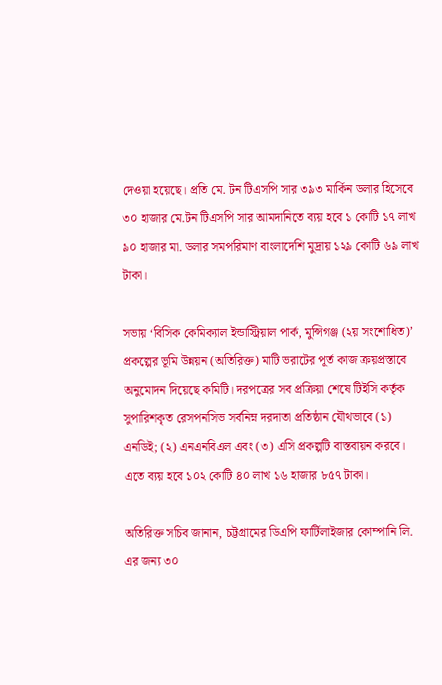দেওয়া হয়েছে। প্রতি মে. টন টিএসপি সার ৩৯৩ মার্কিন ডলার হিসেবে ৩০ হাজার মে.টন টিএসপি সার আমদানিতে ব্যয় হবে ১ কোটি ১৭ লাখ ৯০ হাজার মা. ডলার সমপরিমাণ বাংলাদেশি মুদ্রায় ১২৯ কোটি ৬৯ লাখ টাকা।

সভায় ‘বিসিক কেমিক্যাল ইন্ডাস্ট্রিয়াল পার্ক, মুন্সিগঞ্জ (২য় সংশোধিত)’ প্রকল্পের ভূমি উন্নয়ন (অতিরিক্ত) মাটি ভরাটের পূর্ত কাজ ক্রয়প্রস্তাবে অনুমোদন দিয়েছে কমিটি। দরপত্রের সব প্রক্রিয়া শেষে টিইসি কর্তৃক সুপারিশকৃত রেসপনসিভ সর্বনিম্ন দরদাতা প্রতিষ্ঠান যৌথভাবে (১) এনডিই; (২) এনএনবিএল এবং (৩) এসি প্রকল্পটি বাস্তবায়ন করবে। এতে ব্যয় হবে ১০২ কোটি ৪০ লাখ ১৬ হাজার ৮৫৭ টাকা।

অতিরিক্ত সচিব জানান, চট্টগ্রামের ডিএপি ফার্টিলাইজার কোম্পানি লি. এর জন্য ৩০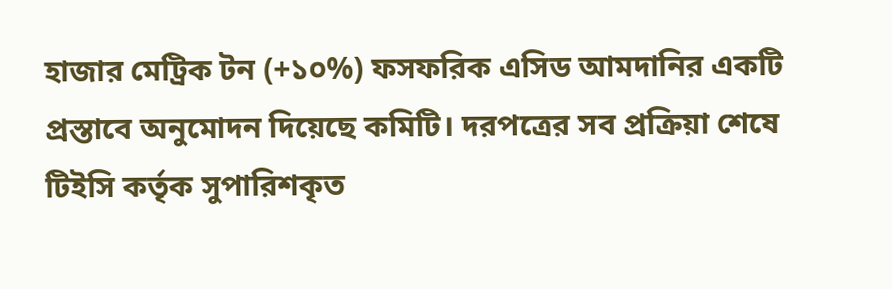হাজার মেট্রিক টন (+১০%) ফসফরিক এসিড আমদানির একটি প্রস্তাবে অনুমোদন দিয়েছে কমিটি। দরপত্রের সব প্রক্রিয়া শেষে টিইসি কর্তৃক সুপারিশকৃত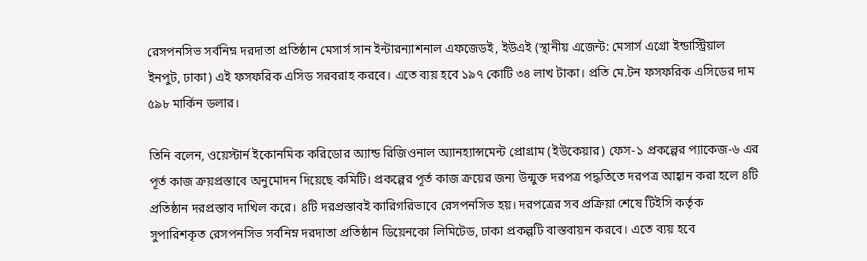রেসপনসিভ সর্বনিম্ন দরদাতা প্রতিষ্ঠান মেসার্স সান ইন্টারন্যাশনাল এফজেডই, ইউএই (স্থানীয় এজেন্ট: মেসার্স এগ্রো ইন্ডাস্ট্রিয়াল ইনপুট, ঢাকা) এই ফসফরিক এসিড সরবরাহ করবে। এতে ব্যয় হবে ১৯৭ কোটি ৩৪ লাখ টাকা। প্রতি মে.টন ফসফরিক এসিডের দাম ৫৯৮ মার্কিন ডলার।

তিনি বলেন, ওয়েস্টার্ন ইকোনমিক করিডোর অ্যান্ড রিজিওনাল অ্যানহ্যান্সমেন্ট প্রোগ্রাম (ইউকেয়ার) ফেস-১ প্রকল্পের প্যাকেজ-৬ এর পূর্ত কাজ ক্রয়প্রস্তাবে অনুমোদন দিয়েছে কমিটি। প্রকল্পের পূর্ত কাজ ক্রয়ের জন্য উন্মুক্ত দরপত্র পদ্ধতিতে দরপত্র আহ্বান করা হলে ৪টি প্রতিষ্ঠান দরপ্রস্তাব দাখিল করে। ৪টি দরপ্রস্তাবই কারিগরিভাবে রেসপনসিভ হয়। দরপত্রের সব প্রক্রিয়া শেষে টিইসি কর্তৃক সুপারিশকৃত রেসপনসিভ সর্বনিম্ন দরদাতা প্রতিষ্ঠান ডিয়েনকো লিমিটেড, ঢাকা প্রকল্পটি বাস্তবায়ন করবে। এতে ব্যয় হবে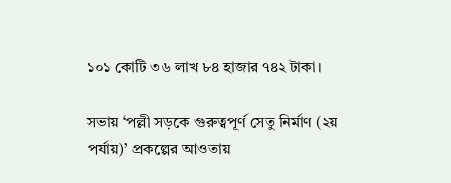১০১ কোটি ৩৬ লাখ ৮৪ হাজার ৭৪২ টাকা।

সভায় ‘পল্লী সড়কে গুরুত্বপূর্ণ সেতু নির্মাণ (২য় পর্যায়)’ প্রকল্পের আওতায়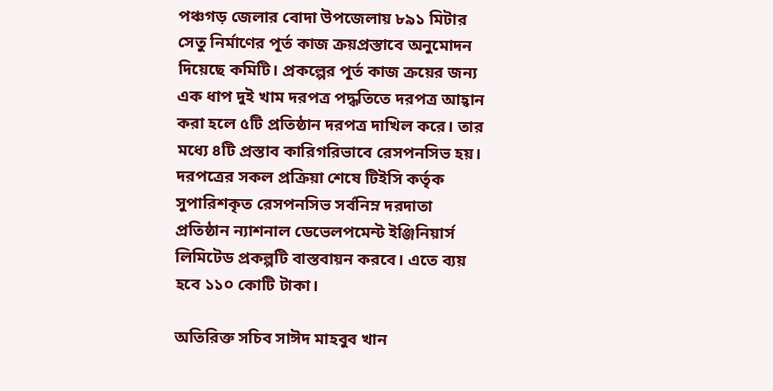পঞ্চগড় জেলার বোদা উপজেলায় ৮৯১ মিটার সেতু নির্মাণের পূর্ত কাজ ক্রয়প্রস্তাবে অনুমোদন দিয়েছে কমিটি। প্রকল্পের পূর্ত কাজ ক্রয়ের জন্য এক ধাপ দুই খাম দরপত্র পদ্ধতিতে দরপত্র আহ্বান করা হলে ৫টি প্রতিষ্ঠান দরপত্র দাখিল করে। তার মধ্যে ৪টি প্রস্তাব কারিগরিভাবে রেসপনসিভ হয়। দরপত্রের সকল প্রক্রিয়া শেষে টিইসি কর্তৃক সুপারিশকৃত রেসপনসিভ সর্বনিম্ন দরদাতা প্রতিষ্ঠান ন্যাশনাল ডেভেলপমেন্ট ইঞ্জিনিয়ার্স লিমিটেড প্রকল্পটি বাস্তবায়ন করবে। এতে ব্যয় হবে ১১০ কোটি টাকা।

অতিরিক্ত সচিব সাঈদ মাহবুব খান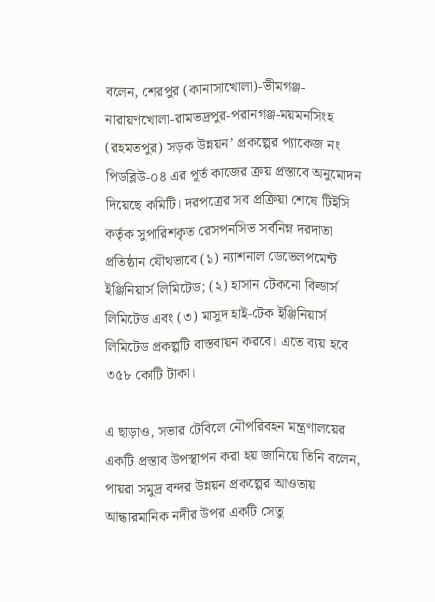বলেন, শেরপুর (কানাসাখোলা)-ভীমগঞ্জ-নারায়ণখোলা-রামভদ্রপুর-পরানগঞ্জ-ময়মনসিংহ (রহমতপুর) সড়ক উন্নয়ন’ প্রকল্পের প্যাকেজ নং পিডব্লিউ-০৪ এর পূর্ত কাজের ক্রয় প্রস্তাবে অনুমোদন দিয়েছে কমিটি। দরপত্রের সব প্রক্রিয়া শেষে টিইসি কর্তৃক সুপারিশকৃত রেসপনসিভ সর্বনিম্ন দরদাতা প্রতিষ্ঠান যৌথভাবে (১) ন্যাশনাল ডেভেলপমেন্ট ইঞ্জিনিয়ার্স লিমিটেড; (২) হাসান টেকনো বিল্ডার্স লিমিটেড এবং (৩) মাসুদ হাই-টেক ইঞ্জিনিয়ার্স লিমিটেড প্রকল্পটি বাস্তবায়ন করবে। এতে ব্যয় হবে ৩৫৮ কোটি টাকা।

এ ছাড়াও, সভার টেবিলে নৌপরিবহন মন্ত্রণালয়ের একটি প্রস্তাব উপস্থাপন করা হয় জানিয়ে তিনি বলেন, পায়রা সমুদ্র বন্দর উন্নয়ন প্রকল্পের আওতায় আন্ধারমানিক নদীর উপর একটি সেতু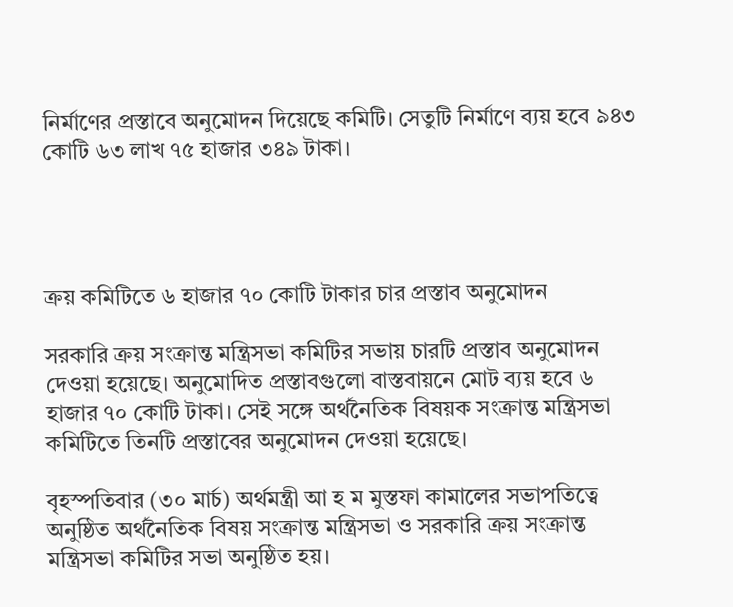নির্মাণের প্রস্তাবে অনুমোদন দিয়েছে কমিটি। সেতুটি নির্মাণে ব্যয় হবে ৯৪৩ কোটি ৬৩ লাখ ৭৫ হাজার ৩৪৯ টাকা।




ক্রয় কমিটিতে ৬ হাজার ৭০ কোটি টাকার চার প্রস্তাব অনুমোদন

সরকারি ক্রয় সংক্রান্ত মন্ত্রিসভা কমিটির সভায় চারটি প্রস্তাব অনুমোদন দেওয়া হয়েছে। অনুমোদিত প্রস্তাবগুলো বাস্তবায়নে মোট ব্যয় হবে ৬ হাজার ৭০ কোটি টাকা। সেই সঙ্গে অর্থনৈতিক বিষয়ক সংক্রান্ত মন্ত্রিসভা কমিটিতে তিনটি প্রস্তাবের অনুমোদন দেওয়া হয়েছে।

বৃহস্পতিবার (৩০ মার্চ) অর্থমন্ত্রী আ হ ম মুস্তফা কামালের সভাপতিত্বে অনুষ্ঠিত অর্থনৈতিক বিষয় সংক্রান্ত মন্ত্রিসভা ও সরকারি ক্রয় সংক্রান্ত মন্ত্রিসভা কমিটির সভা অনুষ্ঠিত হয়।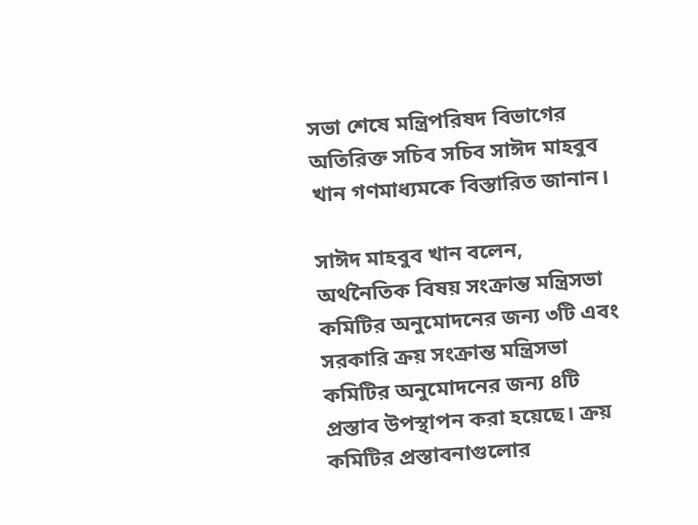সভা শেষে মন্ত্রিপরিষদ বিভাগের অতিরিক্ত সচিব সচিব সাঈদ মাহবুব খান গণমাধ্যমকে বিস্তারিত জানান।

সাঈদ মাহবুব খান বলেন, অর্থনৈতিক বিষয় সংক্রান্ত মন্ত্রিসভা কমিটির অনুমোদনের জন্য ৩টি এবং সরকারি ক্রয় সংক্রান্ত মন্ত্রিসভা কমিটির অনুমোদনের জন্য ৪টি প্রস্তাব উপস্থাপন করা হয়েছে। ক্রয় কমিটির প্রস্তাবনাগুলোর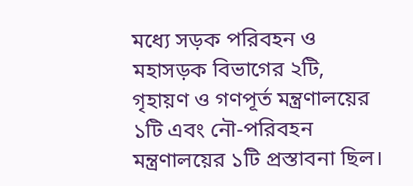মধ্যে সড়ক পরিবহন ও মহাসড়ক বিভাগের ২টি, গৃহায়ণ ও গণপূর্ত মন্ত্রণালয়ের ১টি এবং নৌ-পরিবহন মন্ত্রণালয়ের ১টি প্রস্তাবনা ছিল।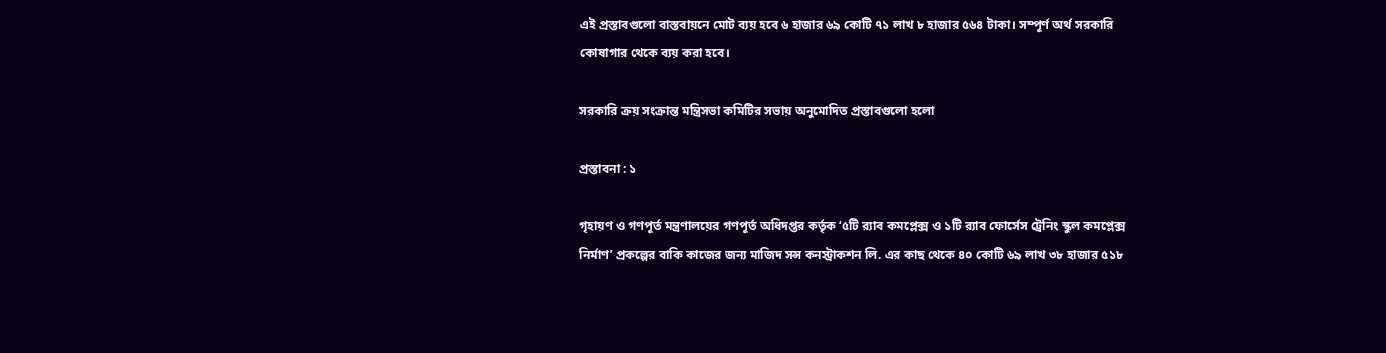এই প্রস্তাবগুলো বাস্তবায়নে মোট ব্যয় হবে ৬ হাজার ৬৯ কোটি ৭১ লাখ ৮ হাজার ৫৬৪ টাকা। সম্পূর্ণ অর্থ সরকারি কোষাগার থেকে ব্যয় করা হবে।

সরকারি ক্রয় সংক্রান্ত মন্ত্রিসভা কমিটির সভায় অনুমোদিত প্রস্তাবগুলো হলো

প্রস্তাবনা : ১

গৃহায়ণ ও গণপূর্ত মন্ত্রণালয়ের গণপূর্ত অধিদপ্তর কর্তৃক ‘৫টি র‌্যাব কমপ্লেক্স ও ১টি র‌্যাব ফোর্সেস ট্রেনিং স্কুল কমপ্লেক্স নির্মাণ’ প্রকল্পের বাকি কাজের জন্য মাজিদ সন্স কনস্ট্রাকশন লি. এর কাছ থেকে ৪০ কোটি ৬৯ লাখ ৩৮ হাজার ৫১৮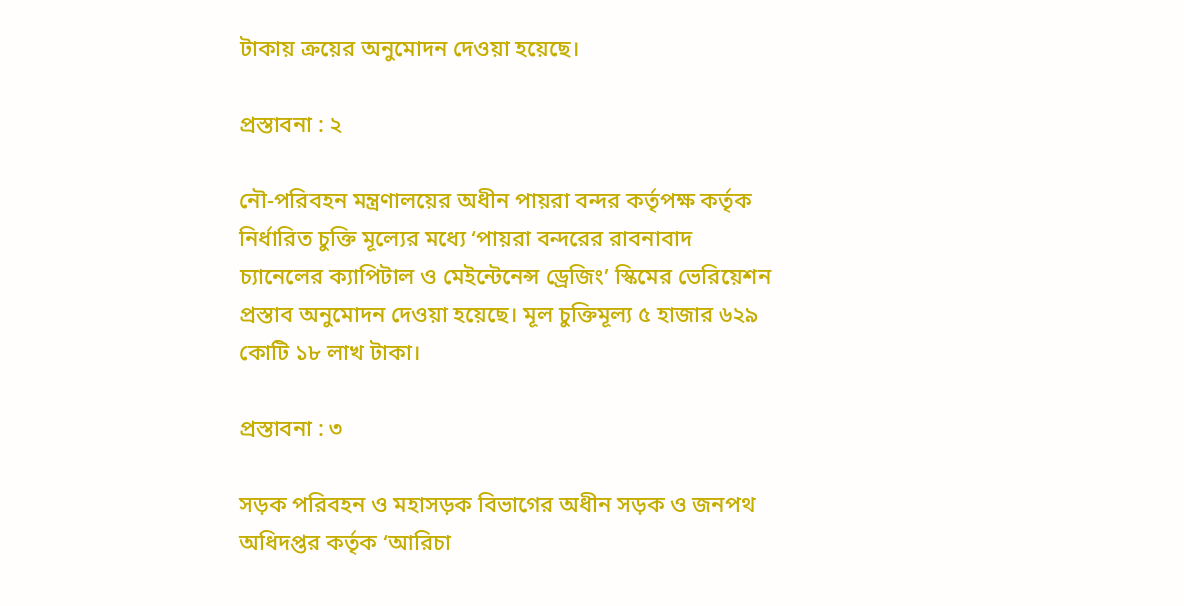টাকায় ক্রয়ের অনুমোদন দেওয়া হয়েছে।

প্রস্তাবনা : ২

নৌ-পরিবহন মন্ত্রণালয়ের অধীন পায়রা বন্দর কর্তৃপক্ষ কর্তৃক নির্ধারিত চুক্তি মূল্যের মধ্যে ‘পায়রা বন্দরের রাবনাবাদ চ্যানেলের ক্যাপিটাল ও মেইন্টেনেন্স ড্রেজিং’ স্কিমের ভেরিয়েশন প্রস্তাব অনুমোদন দেওয়া হয়েছে। মূল চুক্তিমূল্য ৫ হাজার ৬২৯ কোটি ১৮ লাখ টাকা।

প্রস্তাবনা : ৩

সড়ক পরিবহন ও মহাসড়ক বিভাগের অধীন সড়ক ও জনপথ অধিদপ্তর কর্তৃক ‘আরিচা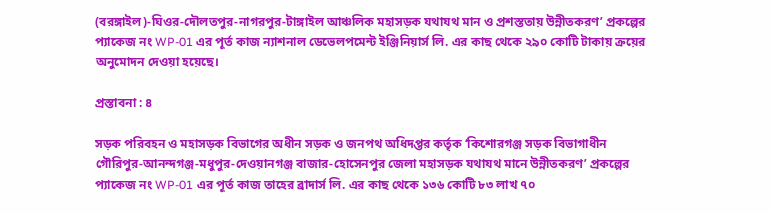(বরঙ্গাইল)-ঘিওর-দৌলতপুর-নাগরপুর-টাঙ্গাইল আঞ্চলিক মহাসড়ক যথাযথ মান ও প্রশস্ততায় উন্নীতকরণ’ প্রকল্পের প্যাকেজ নং WP-01 এর পূর্ত কাজ ন্যাশনাল ডেভেলপমেন্ট ইঞ্জিনিয়ার্স লি. এর কাছ থেকে ২৯০ কোটি টাকায় ক্রয়ের অনুমোদন দেওয়া হয়েছে।

প্রস্তাবনা : ৪

সড়ক পরিবহন ও মহাসড়ক বিভাগের অধীন সড়ক ও জনপথ অধিদপ্তর কর্তৃক ‘কিশোরগঞ্জ সড়ক বিভাগাধীন গৌরিপুর-আনন্দগঞ্জ-মধুপুর-দেওয়ানগঞ্জ বাজার-হোসেনপুর জেলা মহাসড়ক যথাযথ মানে উন্নীতকরণ’ প্রকল্পের প্যাকেজ নং WP-01 এর পূর্ত কাজ তাহের ব্রাদার্স লি. এর কাছ থেকে ১৩৬ কোটি ৮৩ লাখ ৭০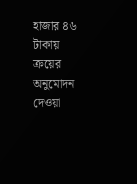হাজার ৪৬ টাকায় ক্রয়ের অনুমোদন দেওয়া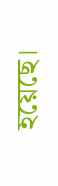হয়েছে।